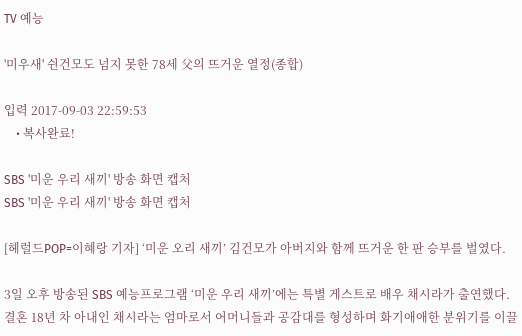TV 예능

'미우새' 쉰건모도 넘지 못한 78세 父의 뜨거운 열정(종합)

입력 2017-09-03 22:59:53
    • 복사완료!

SBS '미운 우리 새끼' 방송 화면 캡처
SBS '미운 우리 새끼' 방송 화면 캡처

[헤럴드POP=이혜랑 기자] ‘미운 오리 새끼’ 김건모가 아버지와 함께 뜨거운 한 판 승부를 벌였다.

3일 오후 방송된 SBS 예능프로그램 ‘미운 우리 새끼’에는 특별 게스트로 배우 채시라가 출연했다. 결혼 18년 차 아내인 채시라는 엄마로서 어머니들과 공감대를 형성하며 화기애애한 분위기를 이끌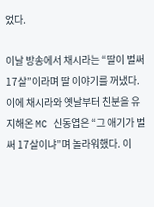었다.

이날 방송에서 채시라는 “딸이 벌써 17살”이라며 딸 이야기를 꺼냈다. 이에 채시라와 옛날부터 친분을 유지해온 MC 신동엽은 “그 애기가 벌써 17살이냐”며 놀라워했다. 이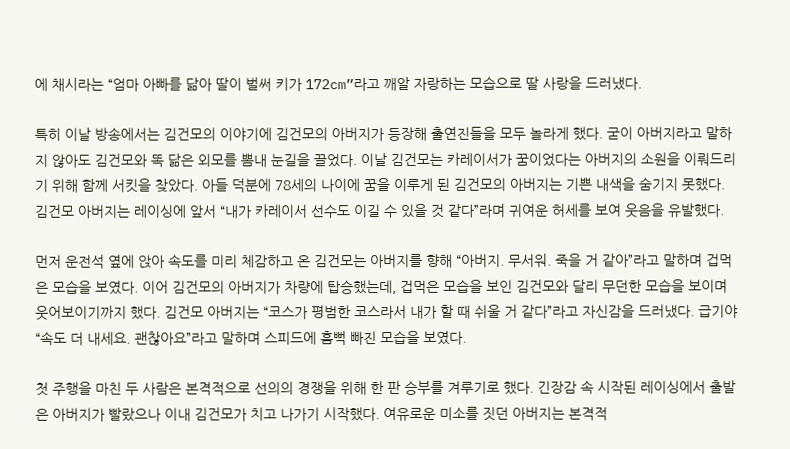에 채시라는 “엄마 아빠를 닮아 딸이 벌써 키가 172cm”라고 깨알 자랑하는 모습으로 딸 사랑을 드러냈다.

특히 이날 방송에서는 김건모의 이야기에 김건모의 아버지가 등장해 출연진들을 모두 놀라게 했다. 굳이 아버지라고 말하지 않아도 김건모와 똑 닮은 외모를 뽐내 눈길을 끌었다. 이날 김건모는 카레이서가 꿈이었다는 아버지의 소원을 이뤄드리기 위해 함께 서킷을 찾았다. 아들 덕분에 78세의 나이에 꿈을 이루게 된 김건모의 아버지는 기쁜 내색을 숨기지 못했다. 김건모 아버지는 레이싱에 앞서 “내가 카레이서 선수도 이길 수 있을 것 같다”라며 귀여운 허세를 보여 웃음을 유발했다.

먼저 운전석 옆에 앉아 속도를 미리 체감하고 온 김건모는 아버지를 향해 “아버지. 무서워. 죽을 거 같아”라고 말하며 겁먹은 모습을 보였다. 이어 김건모의 아버지가 차량에 탑승했는데, 겁먹은 모습을 보인 김건모와 달리 무던한 모습을 보이며 웃어보이기까지 했다. 김건모 아버지는 “코스가 평범한 코스라서 내가 할 때 쉬울 거 같다”라고 자신감을 드러냈다. 급기야 “속도 더 내세요. 괜찮아요”라고 말하며 스피드에 흠뻑 빠진 모습을 보였다.

첫 주행을 마친 두 사람은 본격적으로 선의의 경쟁을 위해 한 판 승부를 겨루기로 했다. 긴장감 속 시작된 레이싱에서 출발은 아버지가 빨랐으나 이내 김건모가 치고 나가기 시작했다. 여유로운 미소를 짓던 아버지는 본격적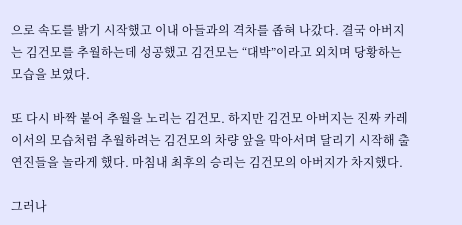으로 속도를 밝기 시작했고 이내 아들과의 격차를 좁혀 나갔다. 결국 아버지는 김건모를 추월하는데 성공했고 김건모는 “대박”이라고 외치며 당황하는 모습을 보였다.

또 다시 바짝 붙어 추월을 노리는 김건모. 하지만 김건모 아버지는 진짜 카레이서의 모습처럼 추월하려는 김건모의 차량 앞을 막아서며 달리기 시작해 출연진들을 놀라게 했다. 마침내 최후의 승리는 김건모의 아버지가 차지했다.

그러나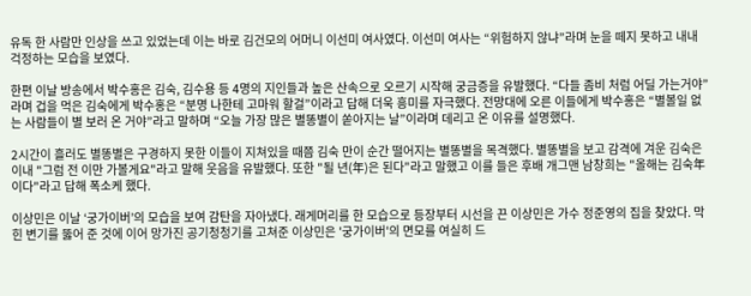유독 한 사람만 인상을 쓰고 있었는데 이는 바로 김건모의 어머니 이선미 여사였다. 이선미 여사는 “위험하지 않냐”라며 눈을 떼지 못하고 내내 걱정하는 모습을 보였다.

한편 이날 방송에서 박수홍은 김숙, 김수용 등 4명의 지인들과 높은 산속으로 오르기 시작해 궁금증을 유발했다. “다들 좀비 처럼 어딜 가는거야”라며 겁을 먹은 김숙에게 박수홍은 “분명 나한테 고마워 할걸”이라고 답해 더욱 흥미를 자극했다. 전망대에 오른 이들에게 박수홍은 “별볼일 없는 사람들이 별 보러 온 거야”라고 말하며 “오늘 가장 많은 별똥별이 쏟아지는 날”이라며 데리고 온 이유를 설명했다.

2시간이 흘러도 별똥별은 구경하지 못한 이들이 지쳐있을 때쯤 김숙 만이 순간 떨어지는 별똥별을 목격했다. 별똥별을 보고 감격에 겨운 김숙은 이내 "그럼 전 이만 가볼게요"라고 말해 웃음을 유발했다. 또한 "될 년(年)은 된다"라고 말했고 이를 들은 후배 개그맨 남창희는 "올해는 김숙年이다"라고 답해 폭소케 했다.

이상민은 이날 ‘궁가이버’의 모습을 보여 감탄을 자아냈다. 래게머리를 한 모습으로 등장부터 시선을 끈 이상민은 가수 정준영의 집을 찾았다. 막힌 변기를 뚫어 준 것에 이어 망가진 공기청청기를 고쳐준 이상민은 '궁가이버'의 면모를 여실히 드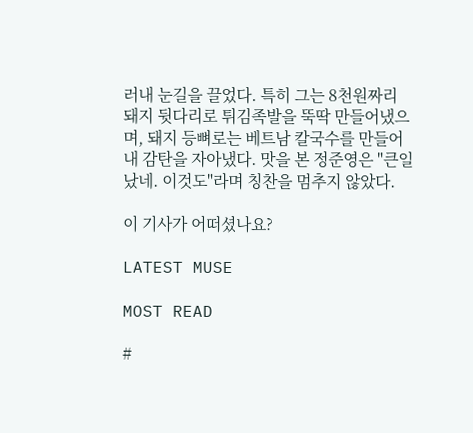러내 눈길을 끌었다. 특히 그는 8천원짜리 돼지 뒷다리로 튀김족발을 뚝딱 만들어냈으며, 돼지 등뼈로는 베트남 칼국수를 만들어 내 감탄을 자아냈다. 맛을 본 정준영은 "큰일 났네. 이것도"라며 칭찬을 멈추지 않았다.

이 기사가 어떠셨나요?

LATEST MUSE

MOST READ

#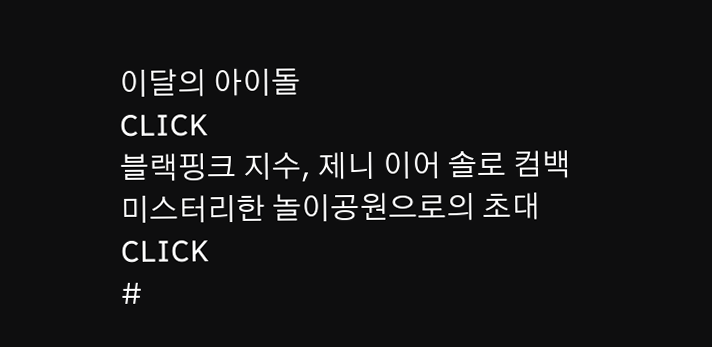이달의 아이돌
CLICK
블랙핑크 지수, 제니 이어 솔로 컴백
미스터리한 놀이공원으로의 초대
CLICK
#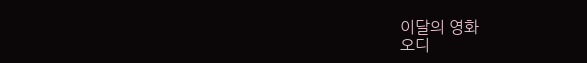이달의 영화
오디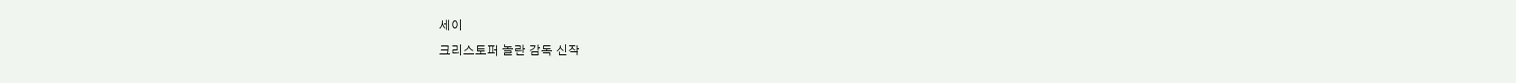세이
크리스토퍼 놀란 감독 신작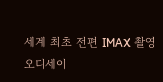세계 최초 전편 IMAX 촬영
오디세이